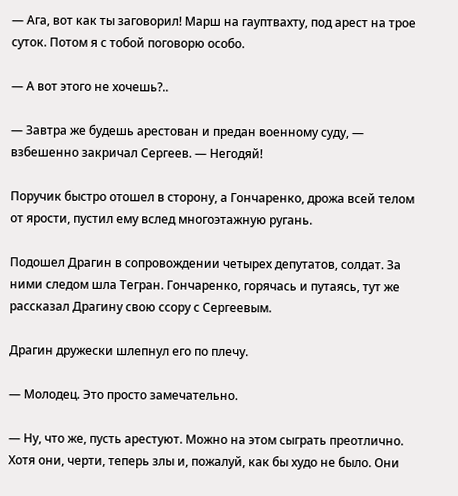— Ага, вот как ты заговорил! Марш на гауптвахту, под арест на трое суток. Потом я с тобой поговорю особо.

— А вот этого не хочешь?..

— Завтра же будешь арестован и предан военному суду, — взбешенно закричал Сергеев. — Негодяй!

Поручик быстро отошел в сторону, а Гончаренко, дрожа всей телом от ярости, пустил ему вслед многоэтажную ругань.

Подошел Драгин в сопровождении четырех депутатов, солдат. За ними следом шла Тегран. Гончаренко, горячась и путаясь, тут же рассказал Драгину свою ссору с Сергеевым.

Драгин дружески шлепнул его по плечу.

— Молодец. Это просто замечательно.

— Ну, что же, пусть арестуют. Можно на этом сыграть преотлично. Хотя они, черти, теперь злы и, пожалуй, как бы худо не было. Они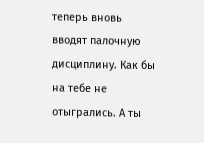теперь вновь вводят палочную дисциплину. Как бы на тебе не отыгрались. А ты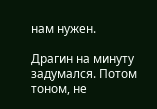нам нужен.

Драгин на минуту задумался. Потом тоном, не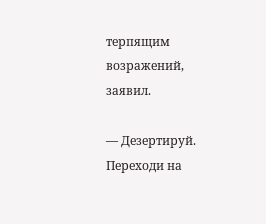терпящим возражений, заявил.

— Дезертируй. Переходи на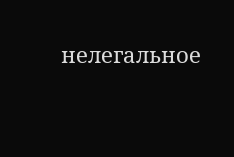нелегальное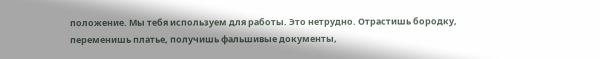положение. Мы тебя используем для работы. Это нетрудно. Отрастишь бородку, переменишь платье, получишь фальшивые документы,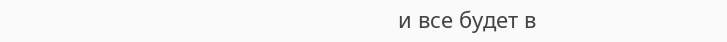и все будет в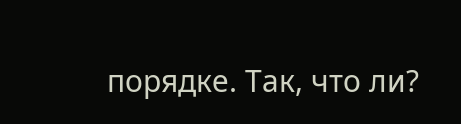порядке. Так, что ли?